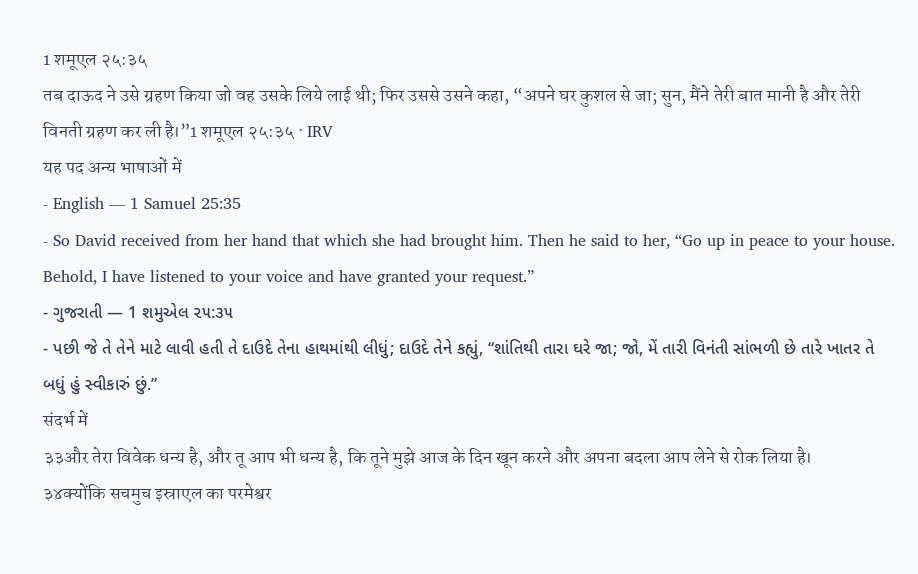1 शमूएल २५:३५
तब दाऊद ने उसे ग्रहण किया जो वह उसके लिये लाई थी; फिर उससे उसने कहा, “अपने घर कुशल से जा; सुन, मैंने तेरी बात मानी है और तेरी विनती ग्रहण कर ली है।”1 शमूएल २५:३५ · IRV
यह पद अन्य भाषाओं में
- English — 1 Samuel 25:35
- So David received from her hand that which she had brought him. Then he said to her, “Go up in peace to your house. Behold, I have listened to your voice and have granted your request.”
- ગુજરાતી — 1 શમુએલ ૨૫:૩૫
- પછી જે તે તેને માટે લાવી હતી તે દાઉદે તેના હાથમાંથી લીધું; દાઉદે તેને કહ્યું, “શાંતિથી તારા ઘરે જા; જો, મેં તારી વિનંતી સાંભળી છે તારે ખાતર તે બધું હું સ્વીકારું છું.”
संदर्भ में
३३और तेरा विवेक धन्य है, और तू आप भी धन्य है, कि तूने मुझे आज के दिन खून करने और अपना बदला आप लेने से रोक लिया है।
३४क्योंकि सचमुच इस्राएल का परमेश्वर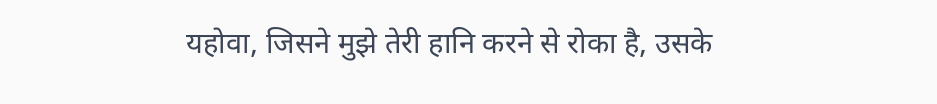यहोवा, जिसने मुझे तेरी हानि करने से रोका है, उसके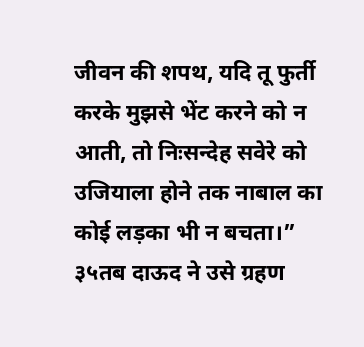जीवन की शपथ, यदि तू फुर्ती करके मुझसे भेंट करने को न आती, तो निःसन्देह सवेरे को उजियाला होने तक नाबाल का कोई लड़का भी न बचता।”
३५तब दाऊद ने उसे ग्रहण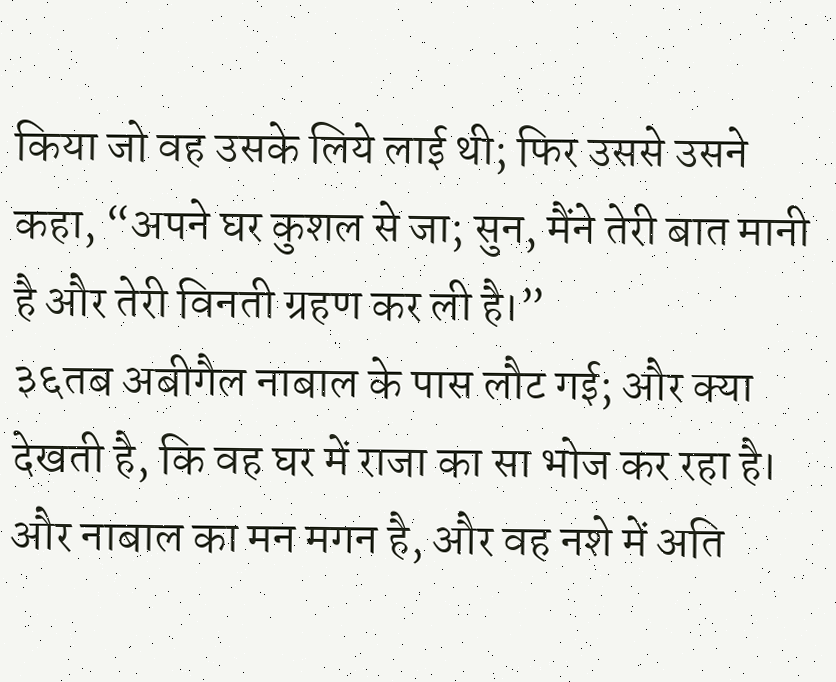किया जो वह उसके लिये लाई थी; फिर उससे उसने कहा, “अपने घर कुशल से जा; सुन, मैंने तेरी बात मानी है और तेरी विनती ग्रहण कर ली है।”
३६तब अबीगैल नाबाल के पास लौट गई; और क्या देखती है, कि वह घर में राजा का सा भोज कर रहा है। और नाबाल का मन मगन है, और वह नशे में अति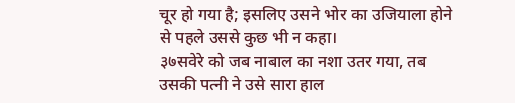चूर हो गया है; इसलिए उसने भोर का उजियाला होने से पहले उससे कुछ भी न कहा।
३७सवेरे को जब नाबाल का नशा उतर गया, तब उसकी पत्नी ने उसे सारा हाल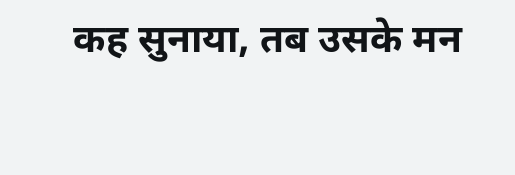कह सुनाया, तब उसके मन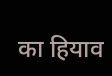का हियाव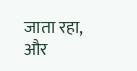जाता रहा, और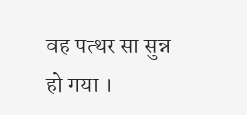वह पत्थर सा सुन्न हो गया ।